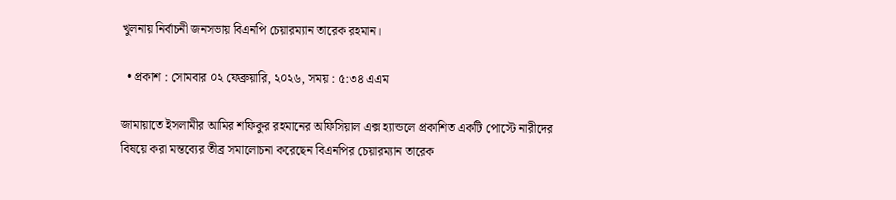খুলনায় নির্বাচনী জনসভায় বিএনপি চেয়ারম্যান তারেক রহমান।

  • প্রকাশ : সোমবার ০২ ফেব্রুয়ারি, ২০২৬, সময় : ৫:৩৪ এএম

জামায়াতে ইসলামীর আমির শফিকুর রহমানের অফিসিয়াল এক্স হ্যান্ডলে প্রকাশিত একটি পোস্টে নারীদের বিষয়ে করা মন্তব্যের তীব্র সমালোচনা করেছেন বিএনপির চেয়ারম্যান তারেক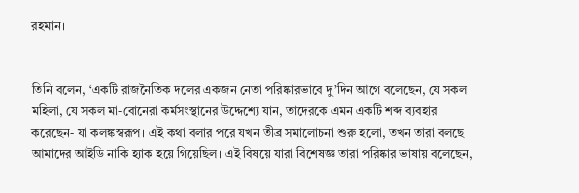রহমান।


তিনি বলেন, ‘একটি রাজনৈতিক দলের একজন নেতা পরিষ্কারভাবে দু’দিন আগে বলেছেন, যে সকল মহিলা, যে সকল মা-বোনেরা কর্মসংস্থানের উদ্দেশ্যে যান, তাদেরকে এমন একটি শব্দ ব্যবহার করেছেন- যা কলঙ্কস্বরূপ। এই কথা বলার পরে যখন তীব্র সমালোচনা শুরু হলো, তখন তারা বলছে আমাদের আইডি নাকি হ্যাক হয়ে গিয়েছিল। এই বিষয়ে যারা বিশেষজ্ঞ তারা পরিষ্কার ভাষায় বলেছেন,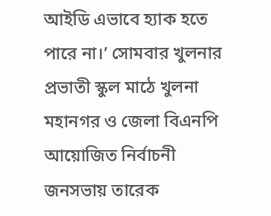আইডি এভাবে হ্যাক হতে পারে না।’ সোমবার খুলনার প্রভাতী স্কুল মাঠে খুলনা মহানগর ও জেলা বিএনপি আয়োজিত নির্বাচনী জনসভায় তারেক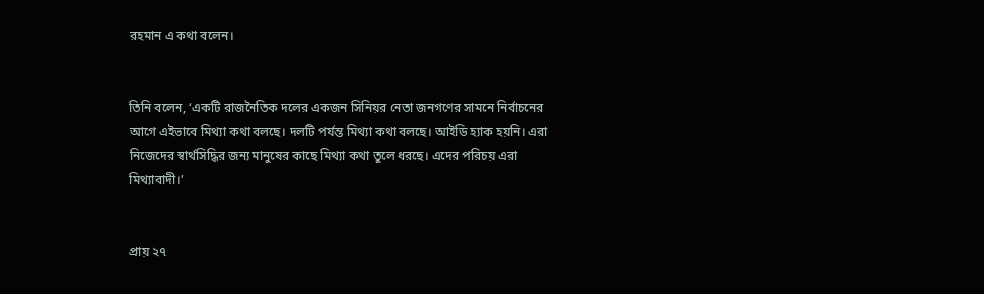রহমান এ কথা বলেন।


তিনি বলেন, ‘একটি রাজনৈতিক দলের একজন সিনিয়র নেতা জনগণের সামনে নির্বাচনের আগে এইভাবে মিথ্যা কথা বলছে। দলটি পর্যন্ত মিথ্যা কথা বলছে। আইডি হ্যাক হয়নি। এরা নিজেদের স্বার্থসিদ্ধির জন্য মানুষের কাছে মিথ্যা কথা তুলে ধরছে। এদের পরিচয় এরা মিথ্যাবাদী।’


প্রায় ২৭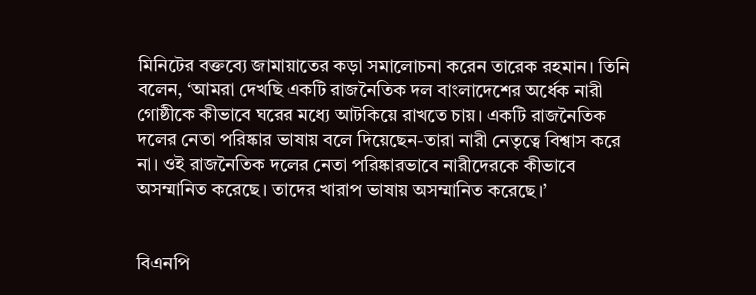মিনিটের বক্তব্যে জামায়াতের কড়া সমালোচনা করেন তারেক রহমান। তিনি বলেন, ‘আমরা দেখছি একটি রাজনৈতিক দল বাংলাদেশের অর্ধেক নারী গোষ্ঠীকে কীভাবে ঘরের মধ্যে আটকিয়ে রাখতে চায়। একটি রাজনৈতিক দলের নেতা পরিষ্কার ভাষায় বলে দিয়েছেন-তারা নারী নেতৃত্বে বিশ্বাস করে না। ওই রাজনৈতিক দলের নেতা পরিষ্কারভাবে নারীদেরকে কীভাবে অসম্মানিত করেছে। তাদের খারাপ ভাষায় অসম্মানিত করেছে।’


বিএনপি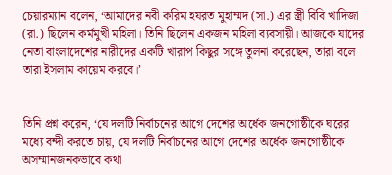চেয়ারম্যান বলেন, ‘আমাদের নবী করিম হযরত মুহাম্মদ (সা.) এর স্ত্রী বিবি খাদিজা (রা.) ছিলেন কর্মমুখী মহিলা। তিনি ছিলেন একজন মহিলা ব্যবসায়ী। আজকে যাদের নেতা বাংলাদেশের নারীদের একটি খারাপ কিছুর সঙ্গে তুলনা করেছেন, তারা বলে তারা ইসলাম কায়েম করবে।’


তিনি প্রশ্ন করেন, ‘যে দলটি নির্বাচনের আগে দেশের অর্ধেক জনগোষ্ঠীকে ঘরের মধ্যে বন্দী করতে চায়, যে দলটি নির্বাচনের আগে দেশের অর্ধেক জনগোষ্ঠীকে অসম্মানজনকভাবে কথা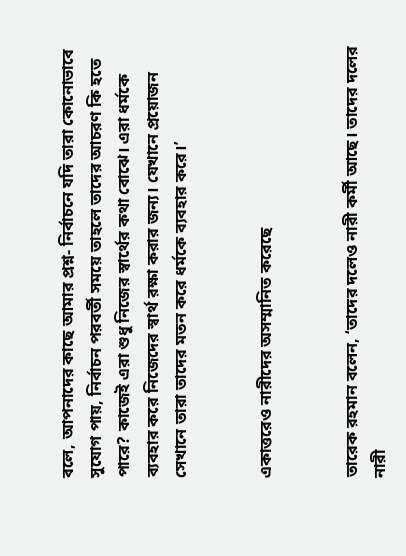বলে, আপনাদের কাছে আমার প্রশ্ন- নির্বাচনে যদি তারা কোনোভাবে সুযোগ পায়, নির্বাচন পরবর্তী সময়ে তাহলে তাদের আচরণ কি হতে পারে? কাজেই এরা শুধু নিজের স্বার্থের কথা বোঝে। এরা ধর্মকে ব্যবহার করে নিজেদের স্বার্থ রক্ষা করার জন্য। যেখানে প্রয়োজন সেখানে তারা তাদের মতন করে ধর্মকে ব্যবহার করে।’


একাত্তরেও নারীদের অসম্মানিত করেছে


তারেক রহমান বলেন, ‘তাদের দলেও নারী কর্মী আছে। তাদের দলের নারী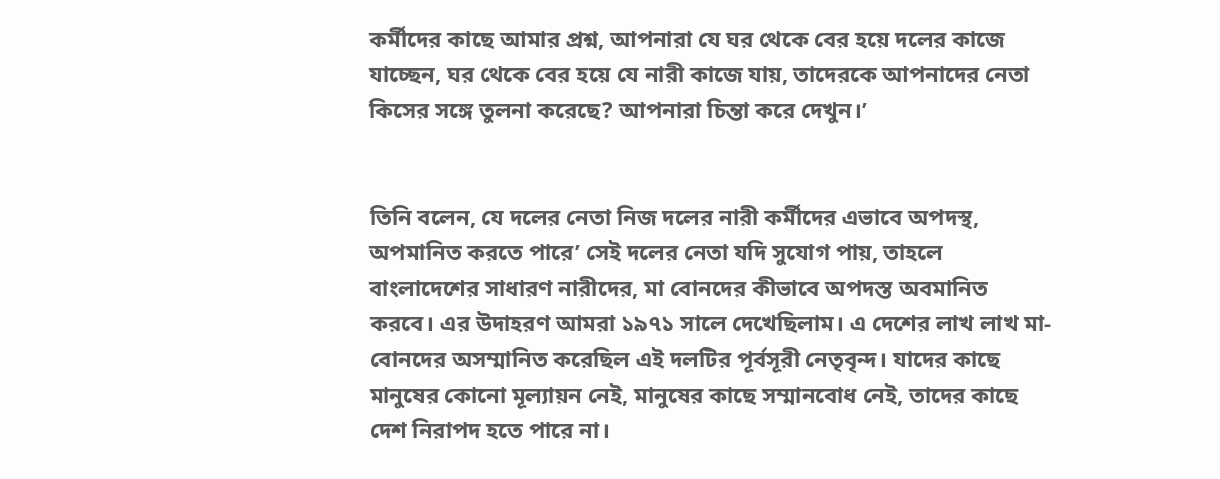কর্মীদের কাছে আমার প্রশ্ন, আপনারা যে ঘর থেকে বের হয়ে দলের কাজে যাচ্ছেন, ঘর থেকে বের হয়ে যে নারী কাজে যায়, তাদেরকে আপনাদের নেতা কিসের সঙ্গে তুলনা করেছে? আপনারা চিন্তা করে দেখুন।’


তিনি বলেন, যে দলের নেতা নিজ দলের নারী কর্মীদের এভাবে অপদস্থ, অপমানিত করতে পারে’ সেই দলের নেতা যদি সুযোগ পায়, তাহলে বাংলাদেশের সাধারণ নারীদের, মা বোনদের কীভাবে অপদস্ত অবমানিত করবে। এর উদাহরণ আমরা ১৯৭১ সালে দেখেছিলাম। এ দেশের লাখ লাখ মা-বোনদের অসম্মানিত করেছিল এই দলটির পূর্বসূরী নেতৃবৃন্দ। যাদের কাছে মানুষের কোনো মূল্যায়ন নেই, মানুষের কাছে সম্মানবোধ নেই, তাদের কাছে দেশ নিরাপদ হতে পারে না।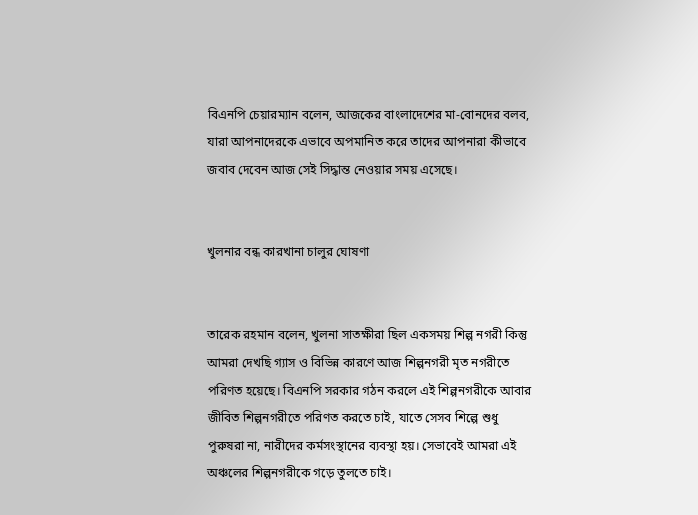বিএনপি চেয়ারম্যান বলেন, আজকের বাংলাদেশের মা-বোনদের বলব, যারা আপনাদেরকে এভাবে অপমানিত করে তাদের আপনারা কীভাবে জবাব দেবেন আজ সেই সিদ্ধান্ত নেওয়ার সময় এসেছে।


খুলনার বন্ধ কারখানা চালুর ঘোষণা


তারেক রহমান বলেন, খুলনা সাতক্ষীরা ছিল একসময় শিল্প নগরী কিন্তু আমরা দেখছি গ্যাস ও বিভিন্ন কারণে আজ শিল্পনগরী মৃত নগরীতে পরিণত হয়েছে। বিএনপি সরকার গঠন করলে এই শিল্পনগরীকে আবার জীবিত শিল্পনগরীতে পরিণত করতে চাই, যাতে সেসব শিল্পে শুধু পুরুষরা না, নারীদের কর্মসংস্থানের ব্যবস্থা হয়। সেভাবেই আমরা এই অঞ্চলের শিল্পনগরীকে গড়ে তুলতে চাই।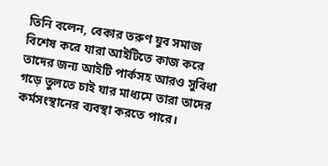তিনি বলেন, বেকার তরুণ যুব সমাজ বিশেষ করে যারা আইটিতে কাজ করে তাদের জন্য আইটি পার্কসহ আরও সুবিধা গড়ে তুলতে চাই যার মাধ্যমে তারা তাদের কর্মসংস্থানের ব্যবস্থা করতে পারে।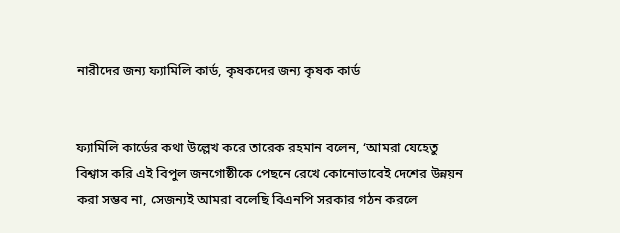নারীদের জন্য ফ্যামিলি কার্ড, কৃষকদের জন্য কৃষক কার্ড


ফ্যামিলি কার্ডের কথা উল্লেখ করে তারেক রহমান বলেন, ‘আমরা যেহেতু বিশ্বাস করি এই বিপুল জনগোষ্ঠীকে পেছনে রেখে কোনোভাবেই দেশের উন্নয়ন করা সম্ভব না, সেজন্যই আমরা বলেছি বিএনপি সরকার গঠন করলে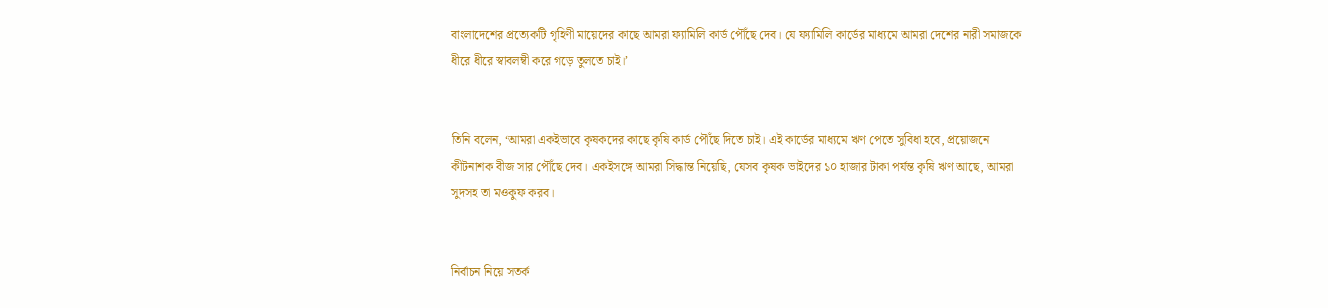বাংলাদেশের প্রত্যেকটি গৃহিণী মায়েদের কাছে আমরা ফ্যামিলি কার্ড পৌঁছে দেব। যে ফ্যামিলি কার্ডের মাধ্যমে আমরা দেশের নারী সমাজকে ধীরে ধীরে স্বাবলম্বী করে গড়ে তুলতে চাই।’


তিনি বলেন, ‘আমরা একইভাবে কৃষকদের কাছে কৃষি কার্ড পৌঁছে দিতে চাই। এই কার্ডের মাধ্যমে ঋণ পেতে সুবিধা হবে, প্রয়োজনে কীটনাশক বীজ সার পৌঁছে দেব। একইসঙ্গে আমরা সিদ্ধান্ত নিয়েছি, যেসব কৃষক ভাইদের ১০ হাজার টাকা পর্যন্ত কৃষি ঋণ আছে, আমরা সুদসহ তা মওকুফ করব।


নির্বাচন নিয়ে সতর্ক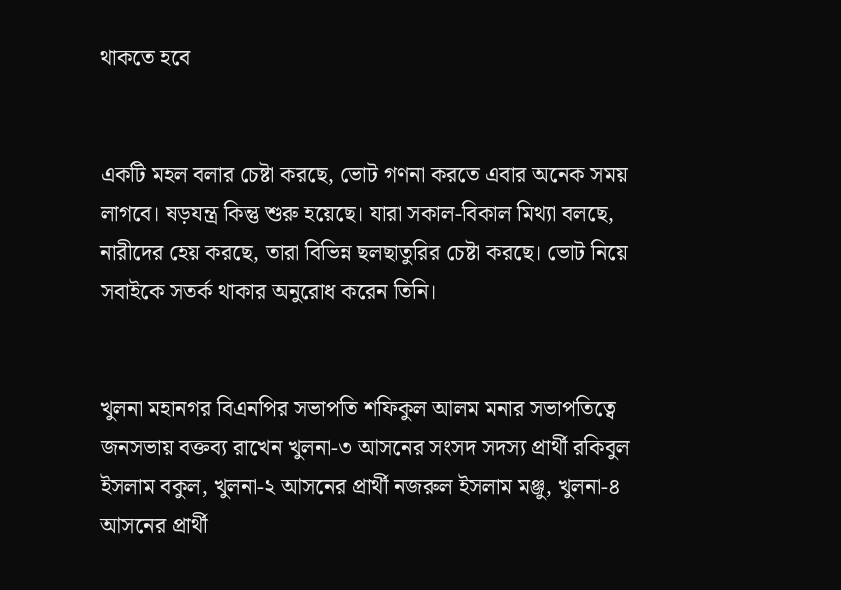থাকতে হবে


একটি মহল বলার চেষ্টা করছে, ভোট গণনা করতে এবার অনেক সময় লাগবে। ষড়যন্ত্র কিন্তু শুরু হয়েছে। যারা সকাল-বিকাল মিথ্যা বলছে, নারীদের হেয় করছে, তারা বিভিন্ন ছলছাতুরির চেষ্টা করছে। ভোট নিয়ে সবাইকে সতর্ক থাকার অনুরোধ করেন তিনি।


খুলনা মহানগর বিএনপির সভাপতি শফিকুল আলম মনার সভাপতিত্বে জনসভায় বক্তব্য রাখেন খুলনা-৩ আসনের সংসদ সদস্য প্রার্থী রকিবুল ইসলাম বকুল, খুলনা-২ আসনের প্রার্থী নজরুল ইসলাম মঞ্জু, খুলনা-৪ আসনের প্রার্থী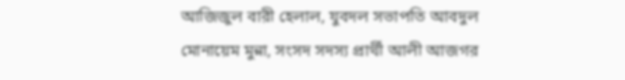আজিজুল বারী হেলাল, যুবদল সভাপতি আবদুল মোনায়েম মুন্না, সংসদ সদস্য প্রার্থী আলী আজগর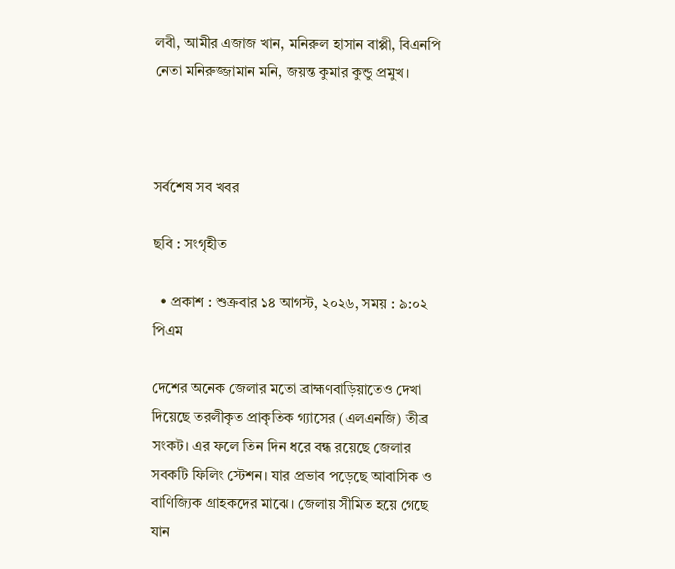লবী, আমীর এজাজ খান, মনিরুল হাসান বাপ্পী, বিএনপি নেতা মনিরুজ্জামান মনি, জয়ন্ত কুমার কুন্ডু প্রমুখ।



সর্বশেষ সব খবর

ছবি : সংগৃহীত

  • প্রকাশ : শুক্রবার ১৪ আগস্ট, ২০২৬, সময় : ৯:০২ পিএম

দেশের অনেক জেলার মতো ব্রাহ্মণবাড়িয়াতেও দেখা দিয়েছে তরলীকৃত প্রাকৃতিক গ্যাসের (এলএনজি) তীব্র সংকট। এর ফলে তিন দিন ধরে বন্ধ রয়েছে জেলার সবকটি ফিলিং স্টেশন। যার প্রভাব পড়েছে আবাসিক ও বাণিজ্যিক গ্রাহকদের মাঝে। জেলায় সীমিত হয়ে গেছে যান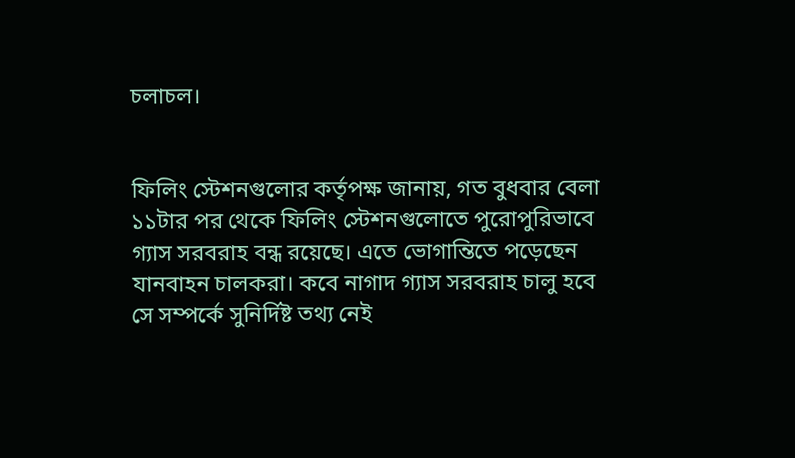চলাচল।


ফিলিং স্টেশনগুলোর কর্তৃপক্ষ জানায়, গত বুধবার বেলা ১১টার পর থেকে ফিলিং স্টেশনগুলোতে পুরোপুরিভাবে গ্যাস সরবরাহ বন্ধ রয়েছে। এতে ভোগান্তিতে পড়েছেন যানবাহন চালকরা। কবে নাগাদ গ্যাস সরবরাহ চালু হবে সে সম্পর্কে সুনির্দিষ্ট তথ্য নেই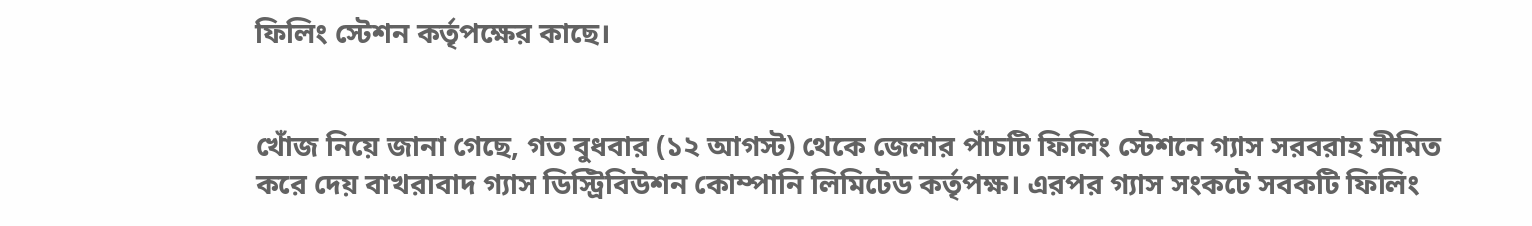ফিলিং স্টেশন কর্তৃপক্ষের কাছে।


খোঁজ নিয়ে জানা গেছে, গত বুধবার (১২ আগস্ট) থেকে জেলার পাঁচটি ফিলিং স্টেশনে গ্যাস সরবরাহ সীমিত করে দেয় বাখরাবাদ গ্যাস ডিস্ট্রিবিউশন কোম্পানি লিমিটেড কর্তৃপক্ষ। এরপর গ্যাস সংকটে সবকটি ফিলিং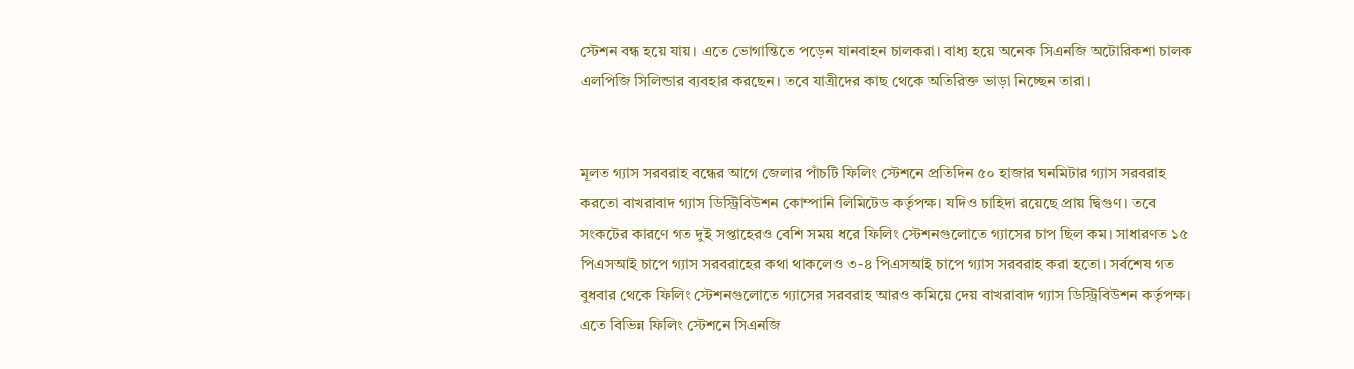স্টেশন বন্ধ হয়ে যায়। এতে ভোগান্তিতে পড়েন যানবাহন চালকরা। বাধ্য হয়ে অনেক সিএনজি অটোরিকশা চালক এলপিজি সিলিন্ডার ব্যবহার করছেন। তবে যাত্রীদের কাছ থেকে অতিরিক্ত ভাড়া নিচ্ছেন তারা।


মূলত গ্যাস সরবরাহ বন্ধের আগে জেলার পাঁচটি ফিলিং স্টেশনে প্রতিদিন ৫০ হাজার ঘনমিটার গ্যাস সরবরাহ করতো বাখরাবাদ গ্যাস ডিস্ট্রিবিউশন কোম্পানি লিমিটেড কর্তৃপক্ষ। যদিও চাহিদা রয়েছে প্রায় দ্বিগুণ। তবে সংকটের কারণে গত দুই সপ্তাহেরও বেশি সময় ধরে ফিলিং স্টেশনগুলোতে গ্যাসের চাপ ছিল কম। সাধারণত ১৫ পিএসআই চাপে গ্যাস সরবরাহের কথা থাকলেও ৩-৪ পিএসআই চাপে গ্যাস সরবরাহ করা হতো। সর্বশেষ গত বুধবার থেকে ফিলিং স্টেশনগুলোতে গ্যাসের সরবরাহ আরও কমিয়ে দেয় বাখরাবাদ গ্যাস ডিস্ট্রিবিউশন কর্তৃপক্ষ। এতে বিভিন্ন ফিলিং স্টেশনে সিএনজি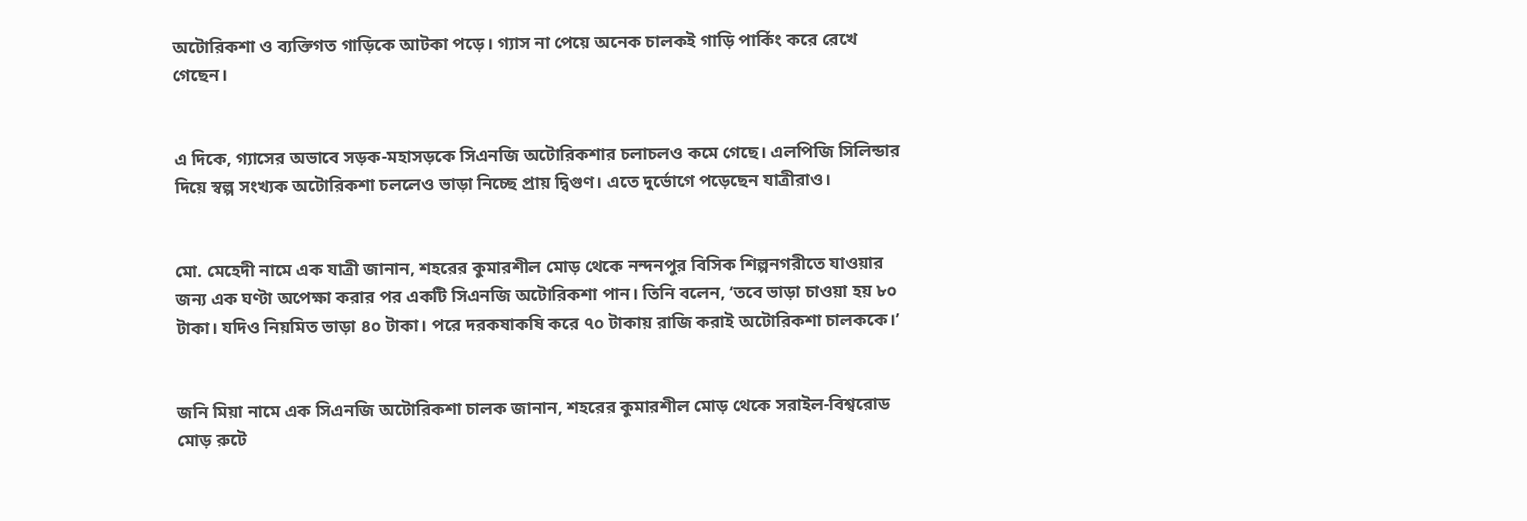অটোরিকশা ও ব্যক্তিগত গাড়িকে আটকা পড়ে। গ্যাস না পেয়ে অনেক চালকই গাড়ি পার্কিং করে রেখে গেছেন।


এ দিকে, গ্যাসের অভাবে সড়ক-মহাসড়কে সিএনজি অটোরিকশার চলাচলও কমে গেছে। এলপিজি সিলিন্ডার দিয়ে স্বল্প সংখ্যক অটোরিকশা চললেও ভাড়া নিচ্ছে প্রায় দ্বিগুণ। এতে দুর্ভোগে পড়েছেন যাত্রীরাও।


মো. মেহেদী নামে এক যাত্রী জানান, শহরের কুমারশীল মোড় থেকে নন্দনপুর বিসিক শিল্পনগরীতে যাওয়ার জন্য এক ঘণ্টা অপেক্ষা করার পর একটি সিএনজি অটোরিকশা পান। তিনি বলেন, ‘তবে ভাড়া চাওয়া হয় ৮০ টাকা। যদিও নিয়মিত ভাড়া ৪০ টাকা। পরে দরকষাকষি করে ৭০ টাকায় রাজি করাই অটোরিকশা চালককে।’


জনি মিয়া নামে এক সিএনজি অটোরিকশা চালক জানান, শহরের কুমারশীল মোড় থেকে সরাইল-বিশ্বরোড মোড় রুটে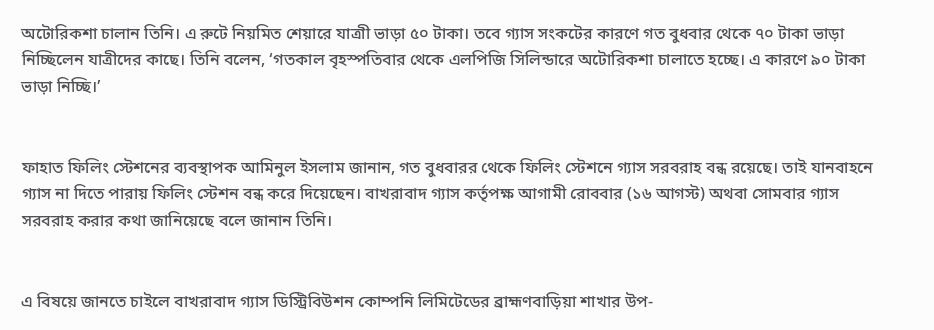অটোরিকশা চালান তিনি। এ রুটে নিয়মিত শেয়ারে যাত্রাী ভাড়া ৫০ টাকা। তবে গ্যাস সংকটের কারণে গত বুধবার থেকে ৭০ টাকা ভাড়া নিচ্ছিলেন যাত্রীদের কাছে। তিনি বলেন, ‘গতকাল বৃহস্পতিবার থেকে এলপিজি সিলিন্ডারে অটোরিকশা চালাতে হচ্ছে। এ কারণে ৯০ টাকা ভাড়া নিচ্ছি।’


ফাহাত ফিলিং স্টেশনের ব্যবস্থাপক আমিনুল ইসলাম জানান, গত বুধবারর থেকে ফিলিং স্টেশনে গ্যাস সরবরাহ বন্ধ রয়েছে। তাই যানবাহনে গ্যাস না দিতে পারায় ফিলিং স্টেশন বন্ধ করে দিয়েছেন। বাখরাবাদ গ্যাস কর্তৃপক্ষ আগামী রোববার (১৬ আগস্ট) অথবা সোমবার গ্যাস সরবরাহ করার কথা জানিয়েছে বলে জানান তিনি।


এ বিষয়ে জানতে চাইলে বাখরাবাদ গ্যাস ডিস্ট্রিবিউশন কোম্পনি লিমিটেডের ব্রাহ্মণবাড়িয়া শাখার উপ-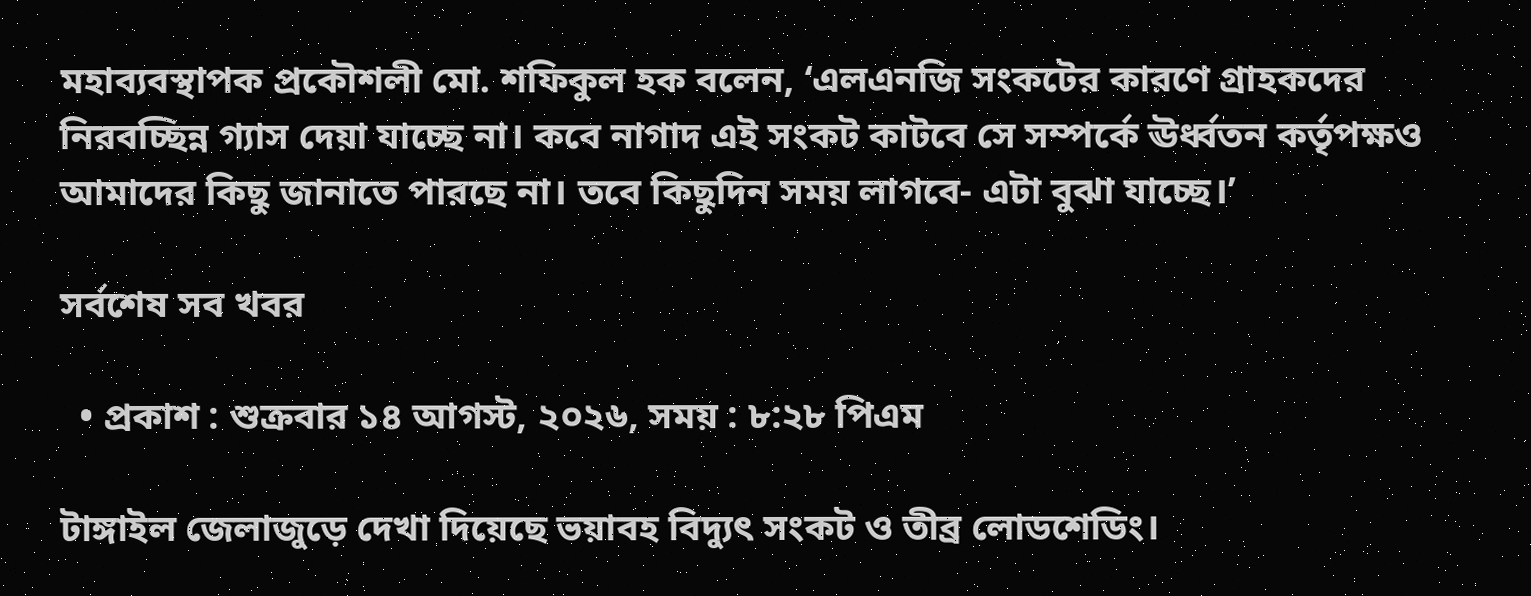মহাব্যবস্থাপক প্রকৌশলী মো. শফিকুল হক বলেন, ‘এলএনজি সংকটের কারণে গ্রাহকদের নিরবচ্ছিন্ন গ্যাস দেয়া যাচ্ছে না। কবে নাগাদ এই সংকট কাটবে সে সম্পর্কে ঊর্ধ্বতন কর্তৃপক্ষও আমাদের কিছু জানাতে পারছে না। তবে কিছুদিন সময় লাগবে- এটা বুঝা যাচ্ছে।’

সর্বশেষ সব খবর

  • প্রকাশ : শুক্রবার ১৪ আগস্ট, ২০২৬, সময় : ৮:২৮ পিএম

টাঙ্গাইল জেলাজুড়ে দেখা দিয়েছে ভয়াবহ বিদ্যুৎ সংকট ও তীব্র লোডশেডিং।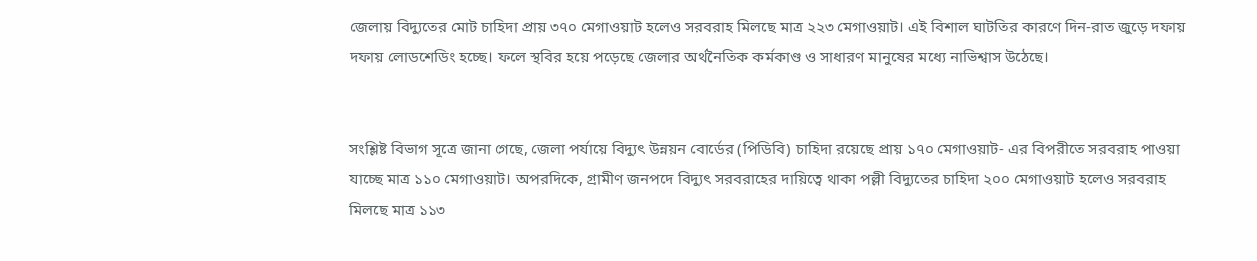জেলায় বিদ্যুতের মোট চাহিদা প্রায় ৩৭০ মেগাওয়াট হলেও সরবরাহ মিলছে মাত্র ২২৩ মেগাওয়াট। এই বিশাল ঘাটতির কারণে দিন-রাত জুড়ে দফায় দফায় লোডশেডিং হচ্ছে। ফলে স্থবির হয়ে পড়েছে জেলার অর্থনৈতিক কর্মকাণ্ড ও সাধারণ মানুষের মধ্যে নাভিশ্বাস উঠেছে।


সংশ্লিষ্ট বিভাগ সূত্রে জানা গেছে, জেলা পর্যায়ে বিদ্যুৎ উন্নয়ন বোর্ডের (পিডিবি) চাহিদা রয়েছে প্রায় ১৭০ মেগাওয়াট- এর বিপরীতে সরবরাহ পাওয়া যাচ্ছে মাত্র ১১০ মেগাওয়াট। অপরদিকে, গ্রামীণ জনপদে বিদ্যুৎ সরবরাহের দায়িত্বে থাকা পল্লী বিদ্যুতের চাহিদা ২০০ মেগাওয়াট হলেও সরবরাহ মিলছে মাত্র ১১৩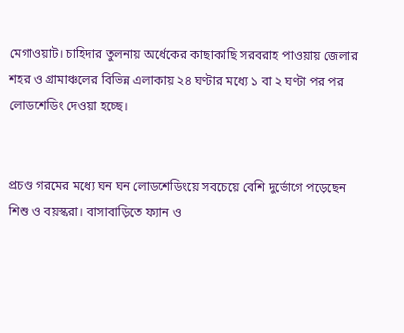মেগাওয়াট। চাহিদার তুলনায় অর্ধেকের কাছাকাছি সরবরাহ পাওয়ায় জেলার শহর ও গ্রামাঞ্চলের বিভিন্ন এলাকায় ২৪ ঘণ্টার মধ্যে ১ বা ২ ঘণ্টা পর পর লোডশেডিং দেওয়া হচ্ছে।


প্রচণ্ড গরমের মধ্যে ঘন ঘন লোডশেডিংয়ে সবচেয়ে বেশি দুর্ভোগে পড়েছেন শিশু ও বয়স্করা। বাসাবাড়িতে ফ্যান ও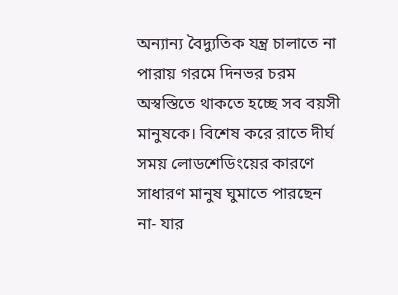অন্যান্য বৈদ্যুতিক যন্ত্র চালাতে না পারায় গরমে দিনভর চরম অস্বস্তিতে থাকতে হচ্ছে সব বয়সী মানুষকে। বিশেষ করে রাতে দীর্ঘ সময় লোডশেডিংয়ের কারণে সাধারণ মানুষ ঘুমাতে পারছেন না- যার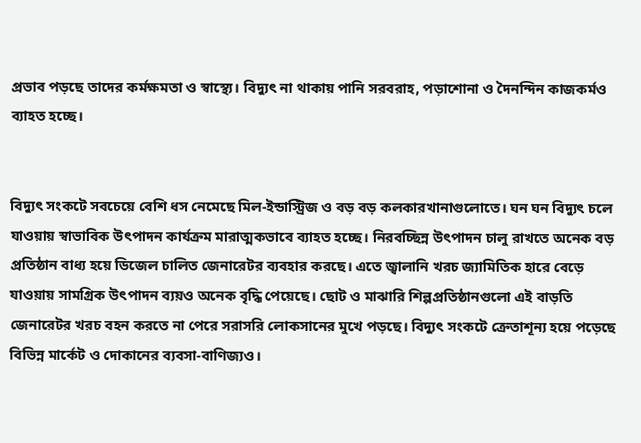প্রভাব পড়ছে তাদের কর্মক্ষমতা ও স্বাস্থ্যে। বিদ্যুৎ না থাকায় পানি সরবরাহ, পড়াশোনা ও দৈনন্দিন কাজকর্মও ব্যাহত হচ্ছে।


বিদ্যুৎ সংকটে সবচেয়ে বেশি ধস নেমেছে মিল-ইন্ডাস্ট্রিজ ও বড় বড় কলকারখানাগুলোতে। ঘন ঘন বিদ্যুৎ চলে যাওয়ায় স্বাভাবিক উৎপাদন কার্যক্রম মারাত্মকভাবে ব্যাহত হচ্ছে। নিরবচ্ছিন্ন উৎপাদন চালু রাখতে অনেক বড় প্রতিষ্ঠান বাধ্য হয়ে ডিজেল চালিত জেনারেটর ব্যবহার করছে। এতে জ্বালানি খরচ জ্যামিতিক হারে বেড়ে যাওয়ায় সামগ্রিক উৎপাদন ব্যয়ও অনেক বৃদ্ধি পেয়েছে। ছোট ও মাঝারি শিল্পপ্রতিষ্ঠানগুলো এই বাড়তি জেনারেটর খরচ বহন করতে না পেরে সরাসরি লোকসানের মুখে পড়ছে। বিদ্যুৎ সংকটে ক্রেতাশূন্য হয়ে পড়েছে বিভিন্ন মার্কেট ও দোকানের ব্যবসা-বাণিজ্যও।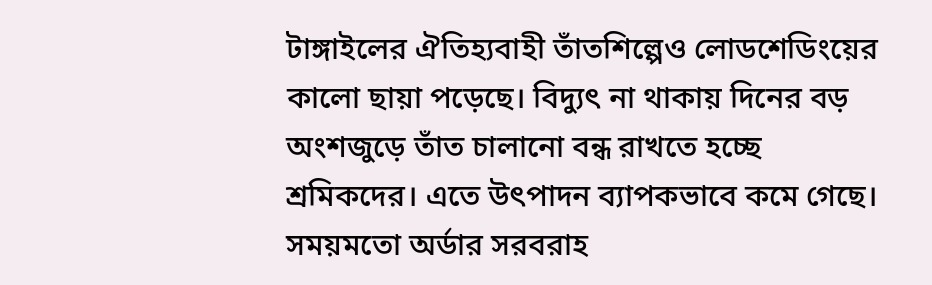টাঙ্গাইলের ঐতিহ্যবাহী তাঁতশিল্পেও লোডশেডিংয়ের কালো ছায়া পড়েছে। বিদ্যুৎ না থাকায় দিনের বড় অংশজুড়ে তাঁত চালানো বন্ধ রাখতে হচ্ছে শ্রমিকদের। এতে উৎপাদন ব্যাপকভাবে কমে গেছে। সময়মতো অর্ডার সরবরাহ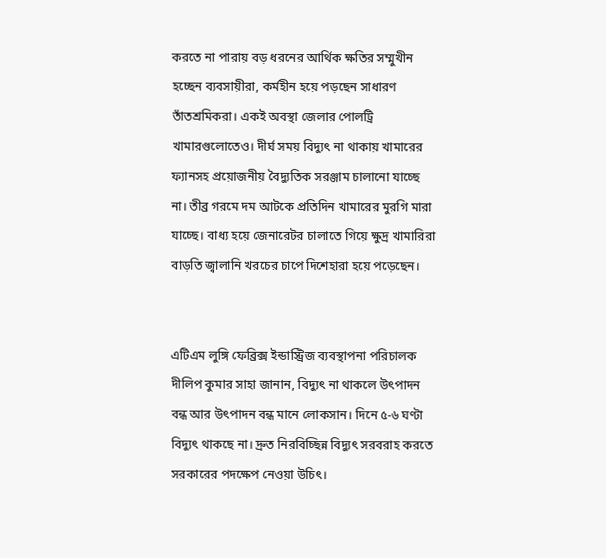করতে না পারায় বড় ধরনের আর্থিক ক্ষতির সম্মুখীন হচ্ছেন ব্যবসায়ীরা, কর্মহীন হয়ে পড়ছেন সাধারণ তাঁতশ্রমিকরা। একই অবস্থা জেলার পোলট্রি খামারগুলোতেও। দীর্ঘ সময় বিদ্যুৎ না থাকায় খামারের ফ্যানসহ প্রয়োজনীয় বৈদ্যুতিক সরঞ্জাম চালানো যাচ্ছে না। তীব্র গরমে দম আটকে প্রতিদিন খামারের মুরগি মারা যাচ্ছে। বাধ্য হয়ে জেনারেটর চালাতে গিয়ে ক্ষুদ্র খামারিরা বাড়তি জ্বালানি খরচের চাপে দিশেহারা হয়ে পড়েছেন।


এটিএম লুঙ্গি ফেব্রিক্স ইন্ডাস্ট্রিজ ব্যবস্থাপনা পরিচালক দীলিপ কুমার সাহা জানান, বিদ্যুৎ না থাকলে উৎপাদন বন্ধ আর উৎপাদন বন্ধ মানে লোকসান। দিনে ৫-৬ ঘণ্টা বিদ্যুৎ থাকছে না। দ্রুত নিরবিচ্ছিন্ন বিদ্যুৎ সরবরাহ করতে সরকারের পদক্ষেপ নেওয়া উচিৎ।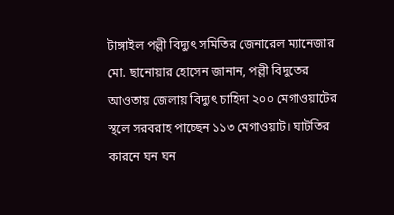টাঙ্গাইল পল্লী বিদ্যুৎ সমিতির জেনারেল ম্যানেজার মো. ছানোয়ার হোসেন জানান, পল্লী বিদুতের আওতায় জেলায় বিদ্যুৎ চাহিদা ২০০ মেগাওয়াটের স্থলে সরবরাহ পাচ্ছেন ১১৩ মেগাওয়াট। ঘাটতির কারনে ঘন ঘন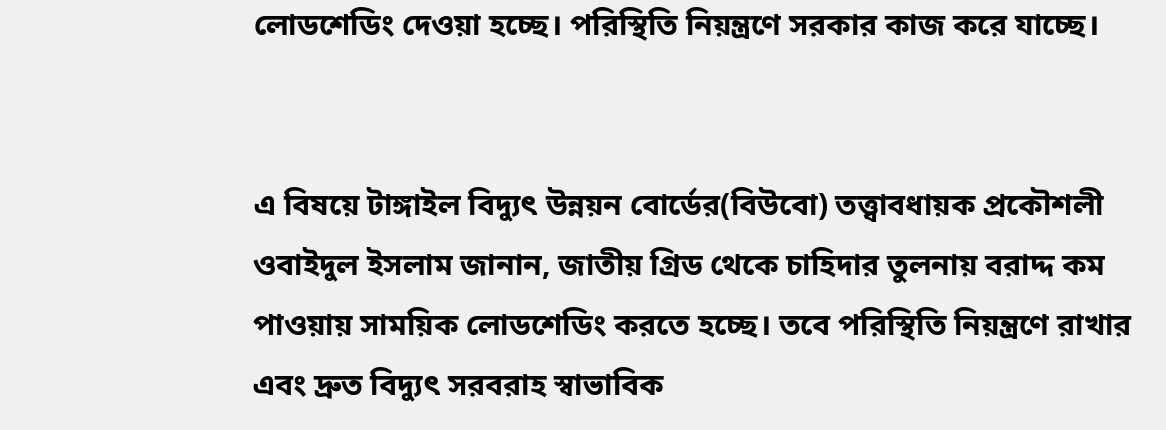লোডশেডিং দেওয়া হচ্ছে। পরিস্থিতি নিয়ন্ত্রণে সরকার কাজ করে যাচ্ছে।


এ বিষয়ে টাঙ্গাইল বিদ্যুৎ উন্নয়ন বোর্ডের(বিউবো) তত্ত্বাবধায়ক প্রকৌশলী ওবাইদুল ইসলাম জানান, জাতীয় গ্রিড থেকে চাহিদার তুলনায় বরাদ্দ কম পাওয়ায় সাময়িক লোডশেডিং করতে হচ্ছে। তবে পরিস্থিতি নিয়ন্ত্রণে রাখার এবং দ্রুত বিদ্যুৎ সরবরাহ স্বাভাবিক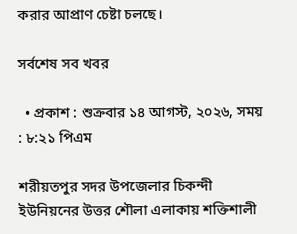করার আপ্রাণ চেষ্টা চলছে।

সর্বশেষ সব খবর

  • প্রকাশ : শুক্রবার ১৪ আগস্ট, ২০২৬, সময় : ৮:২১ পিএম

শরীয়তপুর সদর উপজেলার চিকন্দী ইউনিয়নের উত্তর শৌলা এলাকায় শক্তিশালী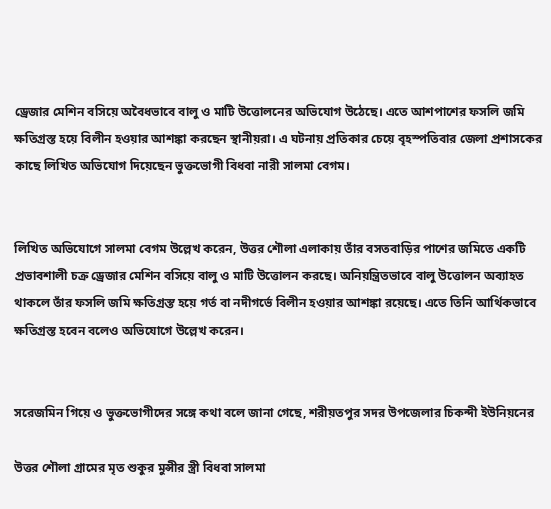ড্রেজার মেশিন বসিয়ে অবৈধভাবে বালু ও মাটি উত্তোলনের অভিযোগ উঠেছে। এতে আশপাশের ফসলি জমি ক্ষতিগ্রস্ত হয়ে বিলীন হওয়ার আশঙ্কা করছেন স্থানীয়রা। এ ঘটনায় প্রতিকার চেয়ে বৃহস্পতিবার জেলা প্রশাসকের কাছে লিখিত অভিযোগ দিয়েছেন ভুক্তভোগী বিধবা নারী সালমা বেগম।


লিখিত অভিযোগে সালমা বেগম উল্লেখ করেন, উত্তর শৌলা এলাকায় তাঁর বসতবাড়ির পাশের জমিতে একটি প্রভাবশালী চক্র ড্রেজার মেশিন বসিয়ে বালু ও মাটি উত্তোলন করছে। অনিয়ন্ত্রিতভাবে বালু উত্তোলন অব্যাহত থাকলে তাঁর ফসলি জমি ক্ষতিগ্রস্ত হয়ে গর্ত বা নদীগর্ভে বিলীন হওয়ার আশঙ্কা রয়েছে। এতে তিনি আর্থিকভাবে ক্ষতিগ্রস্ত হবেন বলেও অভিযোগে উল্লেখ করেন।


সরেজমিন গিয়ে ও ভুক্তভোগীদের সঙ্গে কথা বলে জানা গেছে, শরীয়তপুর সদর উপজেলার চিকন্দী ইউনিয়নের

উত্তর শৌলা গ্রামের মৃত শুকুর মুন্সীর স্ত্রী বিধবা সালমা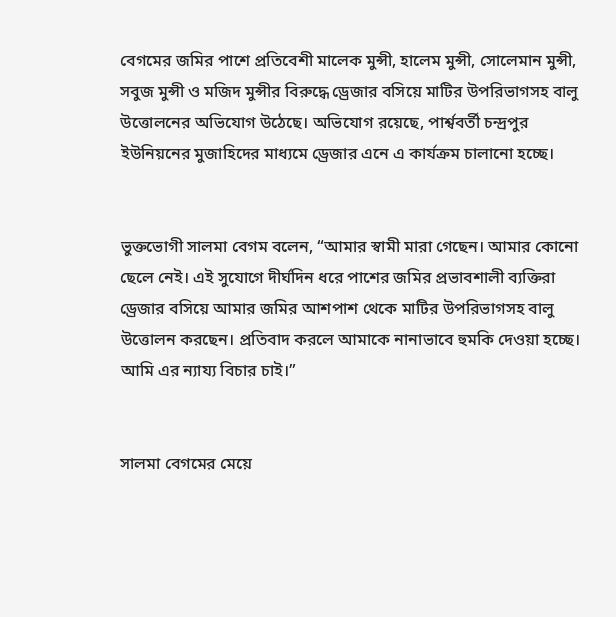বেগমের জমির পাশে প্রতিবেশী মালেক মুন্সী, হালেম মুন্সী, সোলেমান মুন্সী, সবুজ মুন্সী ও মজিদ মুন্সীর বিরুদ্ধে ড্রেজার বসিয়ে মাটির উপরিভাগসহ বালু উত্তোলনের অভিযোগ উঠেছে। অভিযোগ রয়েছে, পার্শ্ববর্তী চন্দ্রপুর ইউনিয়নের মুজাহিদের মাধ্যমে ড্রেজার এনে এ কার্যক্রম চালানো হচ্ছে।


ভুক্তভোগী সালমা বেগম বলেন, “আমার স্বামী মারা গেছেন। আমার কোনো ছেলে নেই। এই সুযোগে দীর্ঘদিন ধরে পাশের জমির প্রভাবশালী ব্যক্তিরা ড্রেজার বসিয়ে আমার জমির আশপাশ থেকে মাটির উপরিভাগসহ বালু উত্তোলন করছেন। প্রতিবাদ করলে আমাকে নানাভাবে হুমকি দেওয়া হচ্ছে। আমি এর ন্যায্য বিচার চাই।”


সালমা বেগমের মেয়ে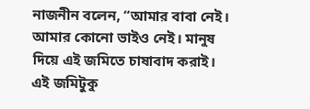নাজনীন বলেন, “আমার বাবা নেই। আমার কোনো ভাইও নেই। মানুষ দিয়ে এই জমিতে চাষাবাদ করাই। এই জমিটুকু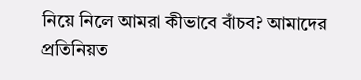নিয়ে নিলে আমরা কীভাবে বাঁচব? আমাদের প্রতিনিয়ত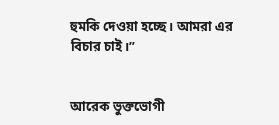হুমকি দেওয়া হচ্ছে। আমরা এর বিচার চাই।”


আরেক ভুক্তভোগী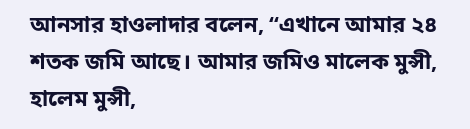আনসার হাওলাদার বলেন, “এখানে আমার ২৪ শতক জমি আছে। আমার জমিও মালেক মুন্সী, হালেম মুন্সী,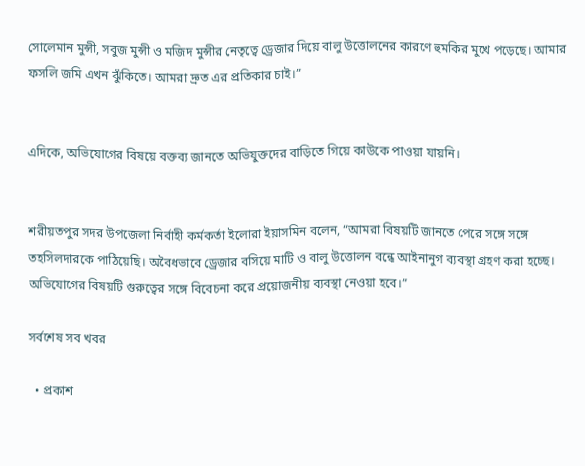সোলেমান মুন্সী, সবুজ মুন্সী ও মজিদ মুন্সীর নেতৃত্বে ড্রেজার দিয়ে বালু উত্তোলনের কারণে হুমকির মুখে পড়েছে। আমার ফসলি জমি এখন ঝুঁকিতে। আমরা দ্রুত এর প্রতিকার চাই।”


এদিকে, অভিযোগের বিষয়ে বক্তব্য জানতে অভিযুক্তদের বাড়িতে গিয়ে কাউকে পাওয়া যায়নি।


শরীয়তপুর সদর উপজেলা নির্বাহী কর্মকর্তা ইলোরা ইয়াসমিন বলেন, “আমরা বিষয়টি জানতে পেরে সঙ্গে সঙ্গে তহসিলদারকে পাঠিয়েছি। অবৈধভাবে ড্রেজার বসিয়ে মাটি ও বালু উত্তোলন বন্ধে আইনানুগ ব্যবস্থা গ্রহণ করা হচ্ছে। অভিযোগের বিষয়টি গুরুত্বের সঙ্গে বিবেচনা করে প্রয়োজনীয় ব্যবস্থা নেওয়া হবে।”

সর্বশেষ সব খবর

  • প্রকাশ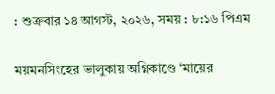: শুক্রবার ১৪ আগস্ট, ২০২৬, সময় : ৮:১৬ পিএম

ময়মনসিংহের ভালুকায় অগ্নিকাণ্ডে ‘মায়ের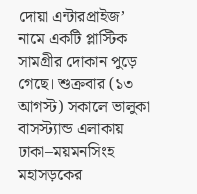দোয়া এন্টারপ্রাইজ’ নামে একটি প্লাস্টিক সামগ্রীর দোকান পুড়ে গেছে। শুক্রবার (১৩ আগস্ট) সকালে ভালুকা বাসস্ট্যান্ড এলাকায় ঢাকা–ময়মনসিংহ মহাসড়কের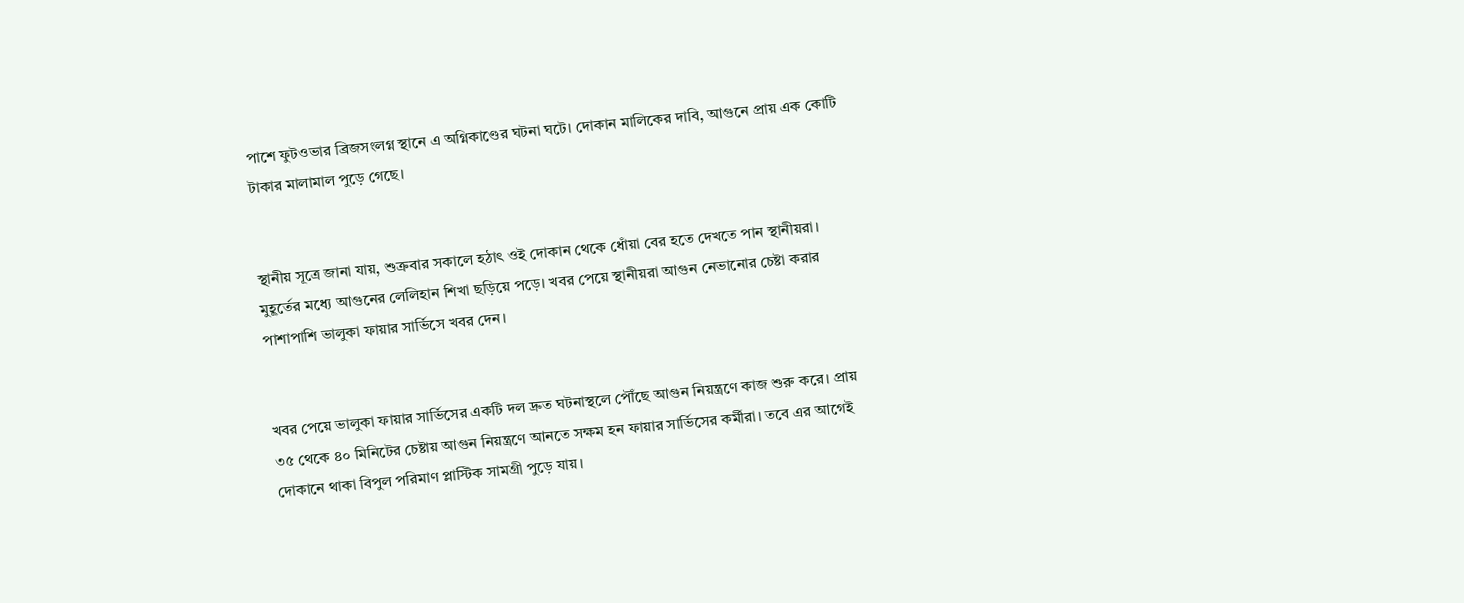পাশে ফুটওভার ব্রিজসংলগ্ন স্থানে এ অগ্নিকাণ্ডের ঘটনা ঘটে। দোকান মালিকের দাবি, আগুনে প্রায় এক কোটি টাকার মালামাল পুড়ে গেছে।


স্থানীয় সূত্রে জানা যায়, শুক্রবার সকালে হঠাৎ ওই দোকান থেকে ধোঁয়া বের হতে দেখতে পান স্থানীয়রা। মুহূর্তের মধ্যে আগুনের লেলিহান শিখা ছড়িয়ে পড়ে। খবর পেয়ে স্থানীয়রা আগুন নেভানোর চেষ্টা করার পাশাপাশি ভালুকা ফায়ার সার্ভিসে খবর দেন।


খবর পেয়ে ভালুকা ফায়ার সার্ভিসের একটি দল দ্রুত ঘটনাস্থলে পৌঁছে আগুন নিয়ন্ত্রণে কাজ শুরু করে। প্রায় ৩৫ থেকে ৪০ মিনিটের চেষ্টায় আগুন নিয়ন্ত্রণে আনতে সক্ষম হন ফায়ার সার্ভিসের কর্মীরা। তবে এর আগেই দোকানে থাকা বিপুল পরিমাণ প্লাস্টিক সামগ্রী পুড়ে যায়।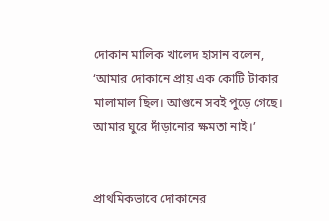দোকান মালিক খালেদ হাসান বলেন, ‘আমার দোকানে প্রায় এক কোটি টাকার মালামাল ছিল। আগুনে সবই পুড়ে গেছে। আমার ঘুরে দাঁড়ানোর ক্ষমতা নাই।’


প্রাথমিকভাবে দোকানের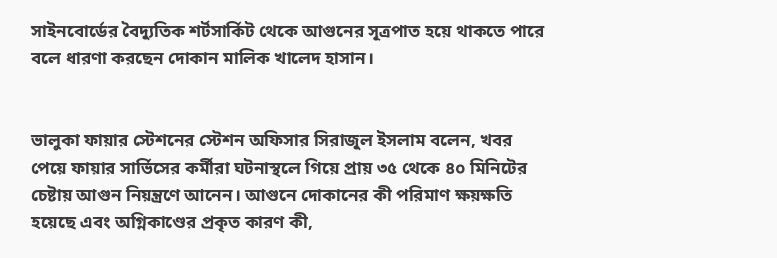সাইনবোর্ডের বৈদ্যুতিক শর্টসার্কিট থেকে আগুনের সূত্রপাত হয়ে থাকতে পারে বলে ধারণা করছেন দোকান মালিক খালেদ হাসান।


ভালুকা ফায়ার স্টেশনের স্টেশন অফিসার সিরাজুল ইসলাম বলেন, খবর পেয়ে ফায়ার সার্ভিসের কর্মীরা ঘটনাস্থলে গিয়ে প্রায় ৩৫ থেকে ৪০ মিনিটের চেষ্টায় আগুন নিয়ন্ত্রণে আনেন। আগুনে দোকানের কী পরিমাণ ক্ষয়ক্ষতি হয়েছে এবং অগ্নিকাণ্ডের প্রকৃত কারণ কী,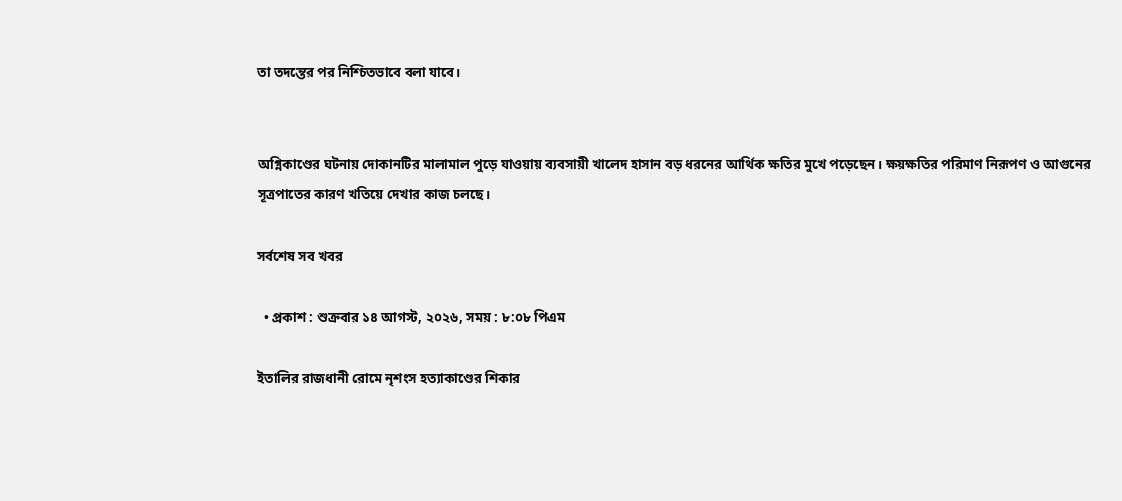তা তদন্তের পর নিশ্চিতভাবে বলা যাবে।


অগ্নিকাণ্ডের ঘটনায় দোকানটির মালামাল পুড়ে যাওয়ায় ব্যবসায়ী খালেদ হাসান বড় ধরনের আর্থিক ক্ষতির মুখে পড়েছেন। ক্ষয়ক্ষতির পরিমাণ নিরূপণ ও আগুনের সূত্রপাতের কারণ খতিয়ে দেখার কাজ চলছে।

সর্বশেষ সব খবর

  • প্রকাশ : শুক্রবার ১৪ আগস্ট, ২০২৬, সময় : ৮:০৮ পিএম

ইতালির রাজধানী রোমে নৃশংস হত্যাকাণ্ডের শিকার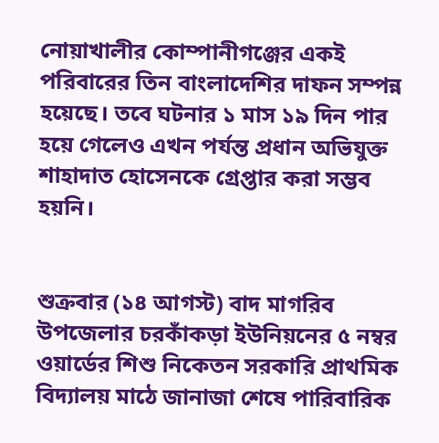নোয়াখালীর কোম্পানীগঞ্জের একই পরিবারের তিন বাংলাদেশির দাফন সম্পন্ন হয়েছে। তবে ঘটনার ১ মাস ১৯ দিন পার হয়ে গেলেও এখন পর্যন্ত প্রধান অভিযুক্ত শাহাদাত হোসেনকে গ্রেপ্তার করা সম্ভব হয়নি।


শুক্রবার (১৪ আগস্ট) বাদ মাগরিব উপজেলার চরকাঁকড়া ইউনিয়নের ৫ নম্বর ওয়ার্ডের শিশু নিকেতন সরকারি প্রাথমিক বিদ্যালয় মাঠে জানাজা শেষে পারিবারিক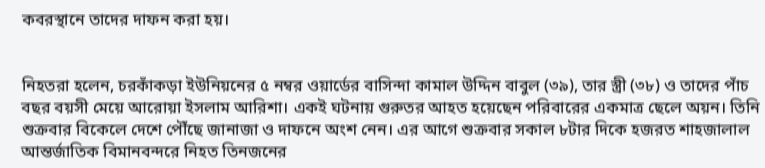কবরস্থানে তাদের দাফন করা হয়।


নিহতরা হলেন, চরকাঁকড়া ইউনিয়নের ৫ নম্বর ওয়ার্ডের বাসিন্দা কামাল উদ্দিন বাবুল (৩৯), তার স্ত্রী (৩৮) ও তাদের পাঁচ বছর বয়সী মেয়ে আরোয়া ইসলাম আরিশা। একই ঘটনায় গুরুতর আহত হয়েছেন পরিবারের একমাত্র ছেলে অয়ন। তিনি শুক্রবার বিকেলে দেশে পৌঁছে জানাজা ও দাফনে অংশ নেন। এর আগে শুক্রবার সকাল ৮টার দিকে হজরত শাহজালাল আন্তর্জাতিক বিমানবন্দরে নিহত তিনজনের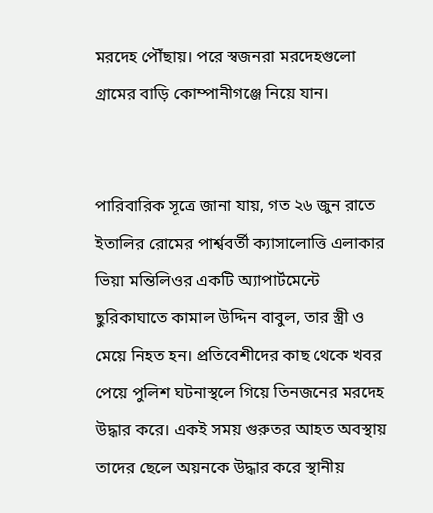মরদেহ পৌঁছায়। পরে স্বজনরা মরদেহগুলো গ্রামের বাড়ি কোম্পানীগঞ্জে নিয়ে যান।


পারিবারিক সূত্রে জানা যায়, গত ২৬ জুন রাতে ইতালির রোমের পার্শ্ববর্তী ক্যাসালোত্তি এলাকার ভিয়া মন্তিলিওর একটি অ্যাপার্টমেন্টে ছুরিকাঘাতে কামাল উদ্দিন বাবুল, তার স্ত্রী ও মেয়ে নিহত হন। প্রতিবেশীদের কাছ থেকে খবর পেয়ে পুলিশ ঘটনাস্থলে গিয়ে তিনজনের মরদেহ উদ্ধার করে। একই সময় গুরুতর আহত অবস্থায় তাদের ছেলে অয়নকে উদ্ধার করে স্থানীয়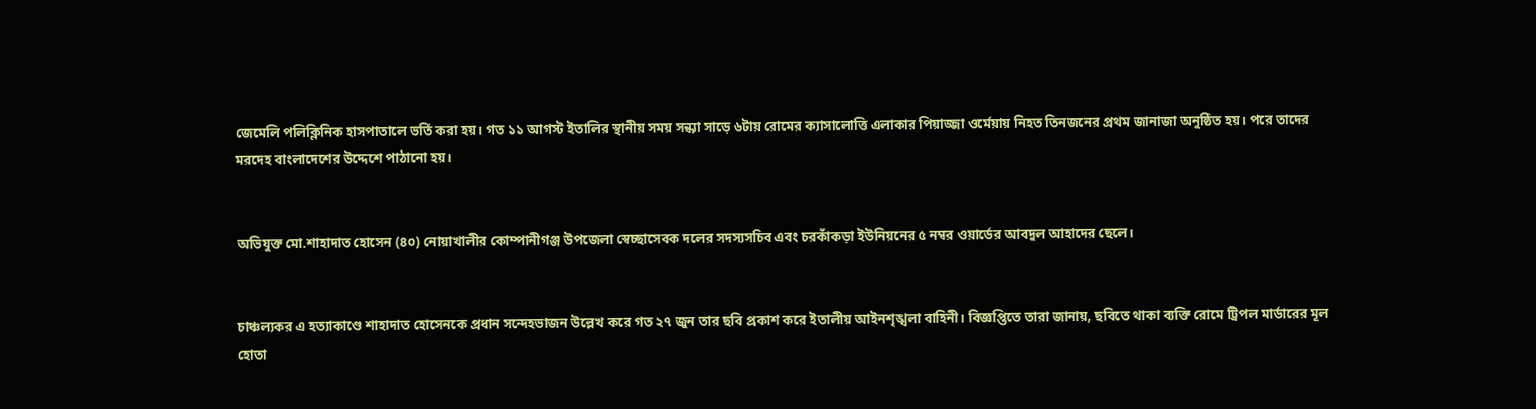জেমেলি পলিক্লিনিক হাসপাতালে ভর্তি করা হয়। গত ১১ আগস্ট ইতালির স্থানীয় সময় সন্ধ্যা সাড়ে ৬টায় রোমের ক্যাসালোত্তি এলাকার পিয়াজ্জা ওর্মেয়ায় নিহত তিনজনের প্রথম জানাজা অনুষ্ঠিত হয়। পরে তাদের মরদেহ বাংলাদেশের উদ্দেশে পাঠানো হয়।


অভিযুক্ত মো.শাহাদাত হোসেন (৪০) নোয়াখালীর কোম্পানীগঞ্জ উপজেলা স্বেচ্ছাসেবক দলের সদস্যসচিব এবং চরকাঁকড়া ইউনিয়নের ৫ নম্বর ওয়ার্ডের আবদুল আহাদের ছেলে।


চাঞ্চল্যকর এ হত্যাকাণ্ডে শাহাদাত হোসেনকে প্রধান সন্দেহভাজন উল্লেখ করে গত ২৭ জুন তার ছবি প্রকাশ করে ইতালীয় আইনশৃঙ্খলা বাহিনী। বিজ্ঞপ্তিতে তারা জানায়, ছবিতে থাকা ব্যক্তি রোমে ট্রিপল মার্ডারের মূল হোতা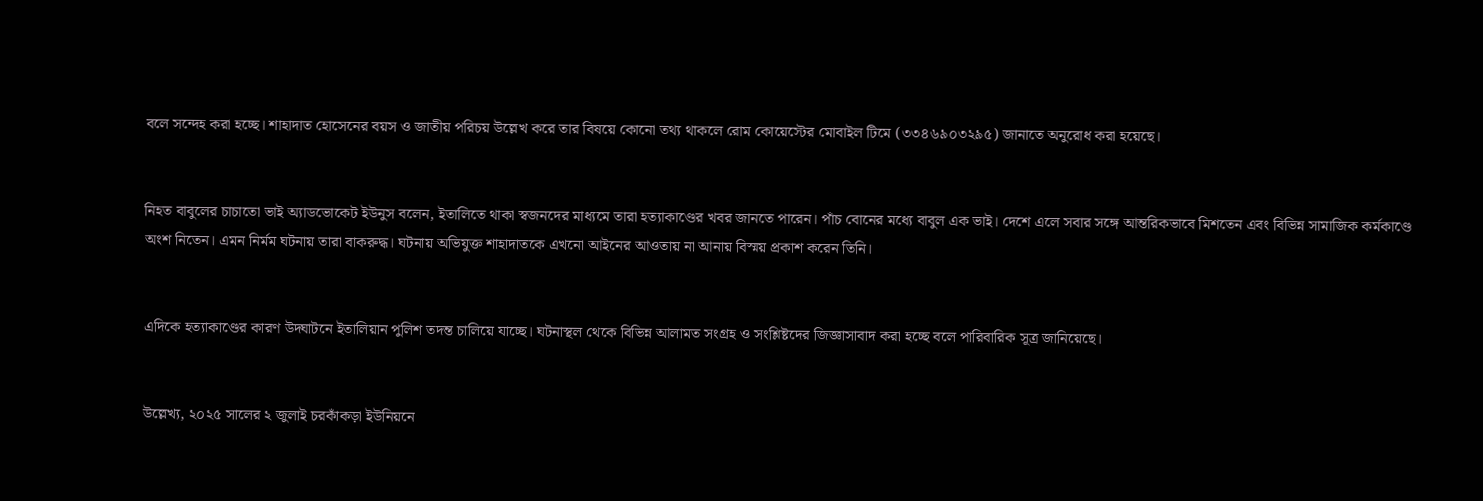বলে সন্দেহ করা হচ্ছে। শাহাদাত হোসেনের বয়স ও জাতীয় পরিচয় উল্লেখ করে তার বিষয়ে কোনো তথ্য থাকলে রোম কোয়েস্টের মোবাইল টিমে (৩৩৪৬৯০৩২৯৫) জানাতে অনুরোধ করা হয়েছে।


নিহত বাবুলের চাচাতো ভাই অ্যাডভোকেট ইউনুস বলেন, ইতালিতে থাকা স্বজনদের মাধ্যমে তারা হত্যাকাণ্ডের খবর জানতে পারেন। পাঁচ বোনের মধ্যে বাবুল এক ভাই। দেশে এলে সবার সঙ্গে আন্তরিকভাবে মিশতেন এবং বিভিন্ন সামাজিক কর্মকাণ্ডে অংশ নিতেন। এমন নির্মম ঘটনায় তারা বাকরুদ্ধ। ঘটনায় অভিযুক্ত শাহাদাতকে এখনো আইনের আওতায় না আনায় বিস্ময় প্রকাশ করেন তিনি।


এদিকে হত্যাকাণ্ডের কারণ উদ্ঘাটনে ইতালিয়ান পুলিশ তদন্ত চালিয়ে যাচ্ছে। ঘটনাস্থল থেকে বিভিন্ন আলামত সংগ্রহ ও সংশ্লিষ্টদের জিজ্ঞাসাবাদ করা হচ্ছে বলে পারিবারিক সূত্র জানিয়েছে।


উল্লেখ্য, ২০২৫ সালের ২ জুলাই চরকাঁকড়া ইউনিয়নে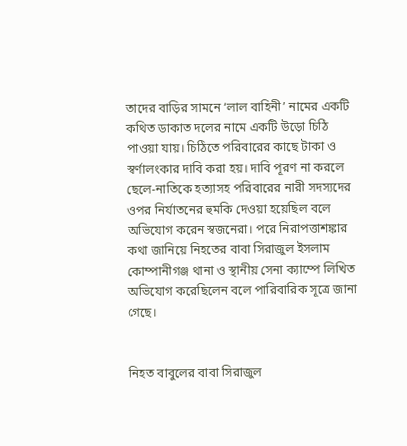তাদের বাড়ির সামনে ‘লাল বাহিনী’ নামের একটি কথিত ডাকাত দলের নামে একটি উড়ো চিঠি পাওয়া যায়। চিঠিতে পরিবারের কাছে টাকা ও স্বর্ণালংকার দাবি করা হয়। দাবি পূরণ না করলে ছেলে-নাতিকে হত্যাসহ পরিবারের নারী সদস্যদের ওপর নির্যাতনের হুমকি দেওয়া হয়েছিল বলে অভিযোগ করেন স্বজনেরা। পরে নিরাপত্তাশঙ্কার কথা জানিয়ে নিহতের বাবা সিরাজুল ইসলাম কোম্পানীগঞ্জ থানা ও স্থানীয় সেনা ক্যাম্পে লিখিত অভিযোগ করেছিলেন বলে পারিবারিক সূত্রে জানা গেছে।


নিহত বাবুলের বাবা সিরাজুল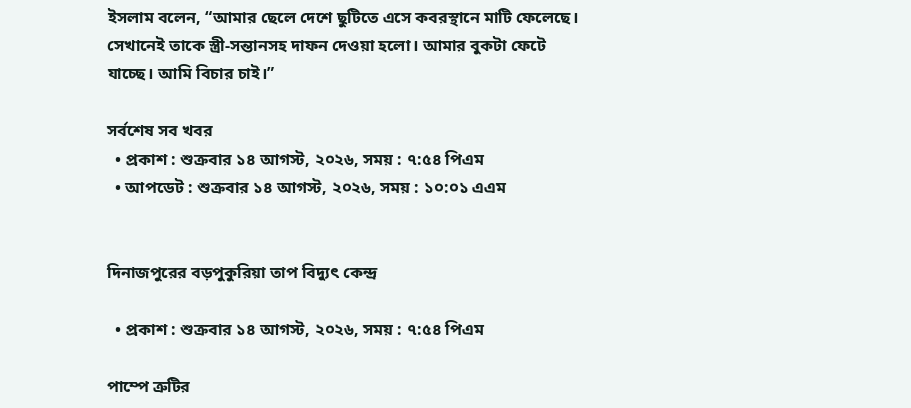ইসলাম বলেন, “আমার ছেলে দেশে ছুটিতে এসে কবরস্থানে মাটি ফেলেছে। সেখানেই তাকে স্ত্রী-সন্তানসহ দাফন দেওয়া হলো। আমার বুকটা ফেটে যাচ্ছে। আমি বিচার চাই।”

সর্বশেষ সব খবর
  • প্রকাশ : শুক্রবার ১৪ আগস্ট, ২০২৬, সময় : ৭:৫৪ পিএম
  • আপডেট : শুক্রবার ১৪ আগস্ট, ২০২৬, সময় : ১০:০১ এএম


দিনাজপুরের বড়পুকুরিয়া তাপ বিদ্যুৎ কেন্দ্র

  • প্রকাশ : শুক্রবার ১৪ আগস্ট, ২০২৬, সময় : ৭:৫৪ পিএম

পাম্পে ত্রুটির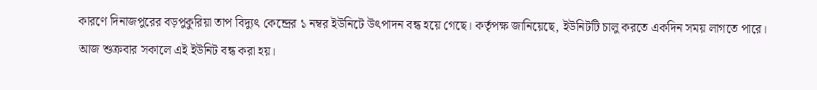কারণে দিনাজপুরের বড়পুকুরিয়া তাপ বিদ্যুৎ কেন্দ্রের ১ নম্বর ইউনিটে উৎপাদন বন্ধ হয়ে গেছে। কর্তৃপক্ষ জানিয়েছে, ইউনিটটি চালু করতে একদিন সময় লাগতে পারে। আজ শুক্রবার সকালে এই ইউনিট বন্ধ করা হয়।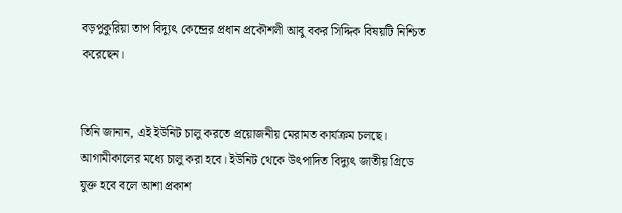বড়পুকুরিয়া তাপ বিদ্যুৎ কেন্দ্রের প্রধান প্রকৌশলী আবু বকর সিদ্দিক বিষয়টি নিশ্চিত করেছেন।


তিনি জানান, এই ইউনিট চালু করতে প্রয়োজনীয় মেরামত কার্যক্রম চলছে। আগামীকালের মধ্যে চালু করা হবে। ইউনিট থেকে উৎপাদিত বিদ্যুৎ জাতীয় গ্রিডে যুক্ত হবে বলে আশা প্রকাশ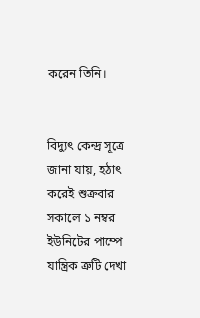করেন তিনি।


বিদ্যুৎ কেন্দ্র সূত্রে জানা যায়, হঠাৎ করেই শুক্রবার সকালে ১ নম্বর ইউনিটের পাম্পে যান্ত্রিক ত্রুটি দেখা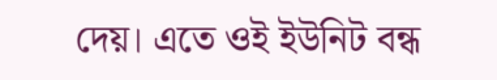দেয়। এতে ওই ইউনিট বন্ধ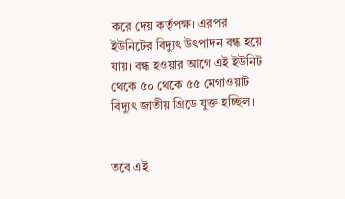করে দেয় কর্তৃপক্ষ। এরপর ইউনিটের বিদ্যুৎ উৎপাদন বন্ধ হয়ে যায়। বন্ধ হওয়ার আগে এই ইউনিট থেকে ৫০ থেকে ৫৫ মেগাওয়াট বিদ্যুৎ জাতীয় গ্রিডে যুক্ত হচ্ছিল।


তবে এই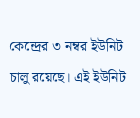কেন্দ্রের ৩ নম্বর ইউনিট চালু রয়েছে। এই ইউনিট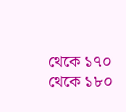থেকে ১৭০ থেকে ১৮০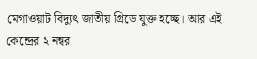মেগাওয়াট বিদ্যুৎ জাতীয় গ্রিডে যুক্ত হচ্ছে। আর এই কেন্দ্রের ২ নন্বর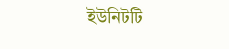ইউনিটটি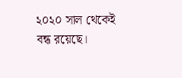২০২০ সাল থেকেই বন্ধ রয়েছে।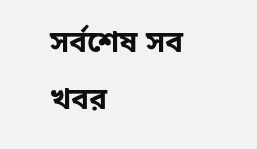সর্বশেষ সব খবর